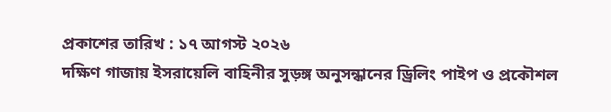প্রকাশের তারিখ : ১৭ আগস্ট ২০২৬
দক্ষিণ গাজায় ইসরায়েলি বাহিনীর সুড়ঙ্গ অনুসন্ধানের ড্রিলিং পাইপ ও প্রকৌশল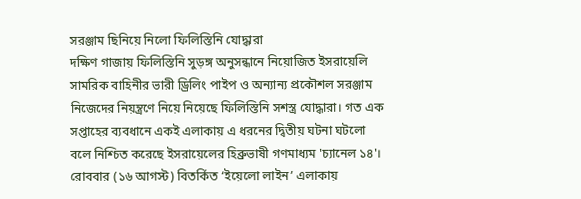সরঞ্জাম ছিনিয়ে নিলো ফিলিস্তিনি যোদ্ধারা
দক্ষিণ গাজায় ফিলিস্তিনি সুড়ঙ্গ অনুসন্ধানে নিয়োজিত ইসরায়েলি সামরিক বাহিনীর ভারী ড্রিলিং পাইপ ও অন্যান্য প্রকৌশল সরঞ্জাম নিজেদের নিয়ন্ত্রণে নিয়ে নিয়েছে ফিলিস্তিনি সশস্ত্র যোদ্ধারা। গত এক সপ্তাহের ব্যবধানে একই এলাকায় এ ধরনের দ্বিতীয় ঘটনা ঘটলো বলে নিশ্চিত করেছে ইসরায়েলের হিব্রুভাষী গণমাধ্যম 'চ্যানেল ১৪'। রোববার (১৬ আগস্ট) বিতর্কিত ‘ইয়েলো লাইন’ এলাকায়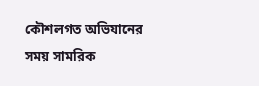কৌশলগত অভিযানের সময় সামরিক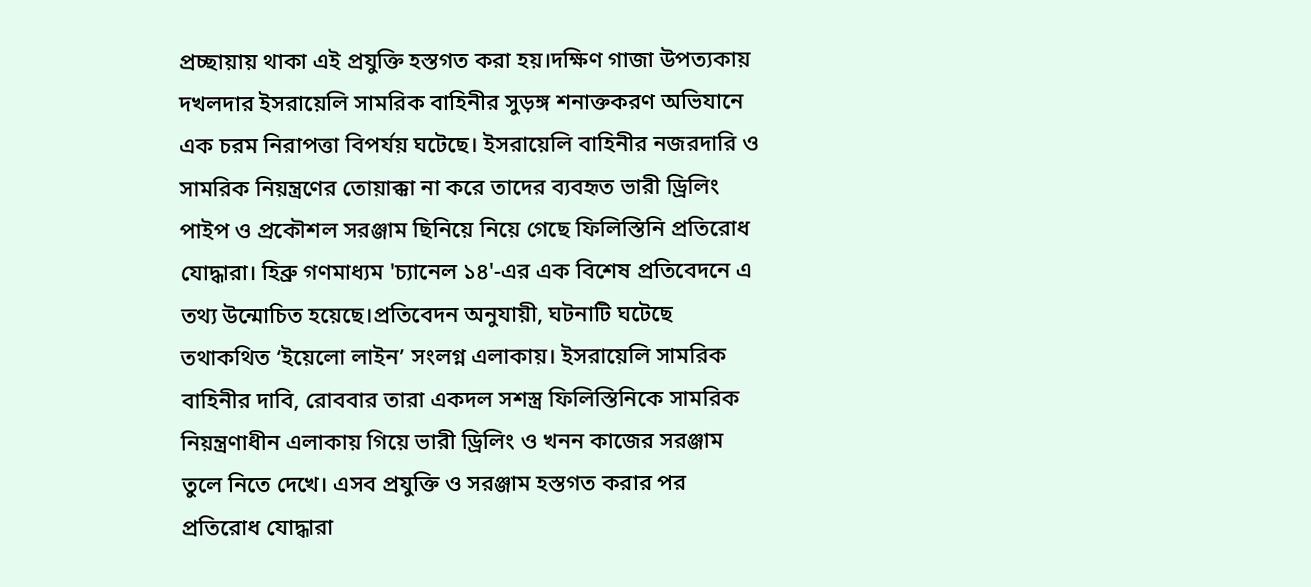প্রচ্ছায়ায় থাকা এই প্রযুক্তি হস্তগত করা হয়।দক্ষিণ গাজা উপত্যকায় দখলদার ইসরায়েলি সামরিক বাহিনীর সুড়ঙ্গ শনাক্তকরণ অভিযানে এক চরম নিরাপত্তা বিপর্যয় ঘটেছে। ইসরায়েলি বাহিনীর নজরদারি ও সামরিক নিয়ন্ত্রণের তোয়াক্কা না করে তাদের ব্যবহৃত ভারী ড্রিলিং পাইপ ও প্রকৌশল সরঞ্জাম ছিনিয়ে নিয়ে গেছে ফিলিস্তিনি প্রতিরোধ যোদ্ধারা। হিব্রু গণমাধ্যম 'চ্যানেল ১৪'-এর এক বিশেষ প্রতিবেদনে এ তথ্য উন্মোচিত হয়েছে।প্রতিবেদন অনুযায়ী, ঘটনাটি ঘটেছে তথাকথিত ‘ইয়েলো লাইন’ সংলগ্ন এলাকায়। ইসরায়েলি সামরিক বাহিনীর দাবি, রোববার তারা একদল সশস্ত্র ফিলিস্তিনিকে সামরিক নিয়ন্ত্রণাধীন এলাকায় গিয়ে ভারী ড্রিলিং ও খনন কাজের সরঞ্জাম তুলে নিতে দেখে। এসব প্রযুক্তি ও সরঞ্জাম হস্তগত করার পর প্রতিরোধ যোদ্ধারা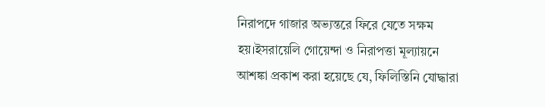নিরাপদে গাজার অভ্যন্তরে ফিরে যেতে সক্ষম হয়।ইসরায়েলি গোয়েন্দা ও নিরাপত্তা মূল্যায়নে আশঙ্কা প্রকাশ করা হয়েছে যে, ফিলিস্তিনি যোদ্ধারা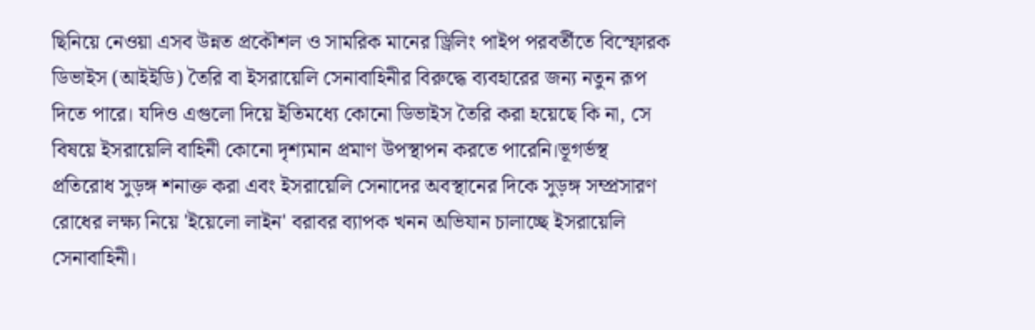ছিনিয়ে নেওয়া এসব উন্নত প্রকৌশল ও সামরিক মানের ড্রিলিং পাইপ পরবর্তীতে বিস্ফোরক ডিভাইস (আইইডি) তৈরি বা ইসরায়েলি সেনাবাহিনীর বিরুদ্ধে ব্যবহারের জন্য নতুন রূপ দিতে পারে। যদিও এগুলো দিয়ে ইতিমধ্যে কোনো ডিভাইস তৈরি করা হয়েছে কি না, সে বিষয়ে ইসরায়েলি বাহিনী কোনো দৃশ্যমান প্রমাণ উপস্থাপন করতে পারেনি।ভূগর্ভস্থ প্রতিরোধ সুড়ঙ্গ শনাক্ত করা এবং ইসরায়েলি সেনাদের অবস্থানের দিকে সুড়ঙ্গ সম্প্রসারণ রোধের লক্ষ্য নিয়ে 'ইয়েলো লাইন' বরাবর ব্যাপক খনন অভিযান চালাচ্ছে ইসরায়েলি সেনাবাহিনী।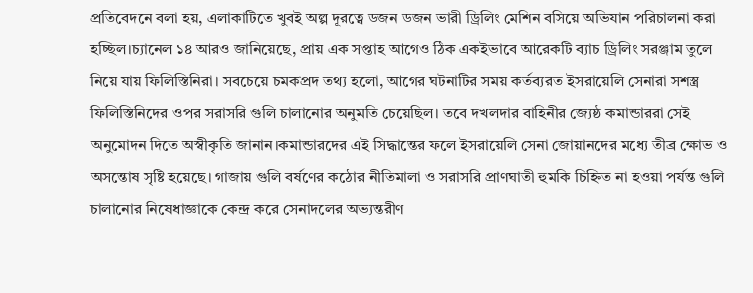প্রতিবেদনে বলা হয়, এলাকাটিতে খুবই অল্প দূরত্বে ডজন ডজন ভারী ড্রিলিং মেশিন বসিয়ে অভিযান পরিচালনা করা হচ্ছিল।চ্যানেল ১৪ আরও জানিয়েছে, প্রায় এক সপ্তাহ আগেও ঠিক একইভাবে আরেকটি ব্যাচ ড্রিলিং সরঞ্জাম তুলে নিয়ে যায় ফিলিস্তিনিরা। সবচেয়ে চমকপ্রদ তথ্য হলো, আগের ঘটনাটির সময় কর্তব্যরত ইসরায়েলি সেনারা সশস্ত্র ফিলিস্তিনিদের ওপর সরাসরি গুলি চালানোর অনুমতি চেয়েছিল। তবে দখলদার বাহিনীর জ্যেষ্ঠ কমান্ডাররা সেই অনুমোদন দিতে অস্বীকৃতি জানান।কমান্ডারদের এই সিদ্ধান্তের ফলে ইসরায়েলি সেনা জোয়ানদের মধ্যে তীব্র ক্ষোভ ও অসন্তোষ সৃষ্টি হয়েছে। গাজায় গুলি বর্ষণের কঠোর নীতিমালা ও সরাসরি প্রাণঘাতী হুমকি চিহ্নিত না হওয়া পর্যন্ত গুলি চালানোর নিষেধাজ্ঞাকে কেন্দ্র করে সেনাদলের অভ্যন্তরীণ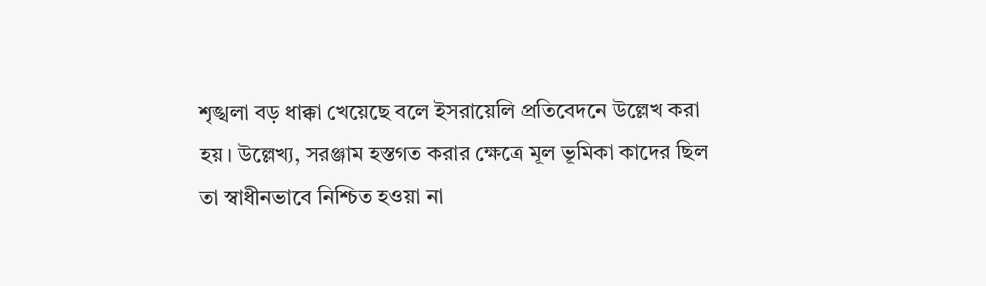শৃঙ্খলা বড় ধাক্কা খেয়েছে বলে ইসরায়েলি প্রতিবেদনে উল্লেখ করা হয়। উল্লেখ্য, সরঞ্জাম হস্তগত করার ক্ষেত্রে মূল ভূমিকা কাদের ছিল তা স্বাধীনভাবে নিশ্চিত হওয়া না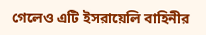গেলেও এটি ইসরায়েলি বাহিনীর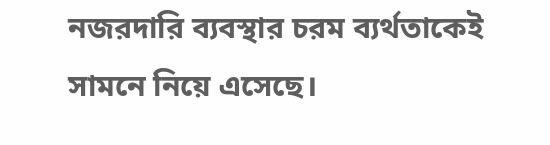নজরদারি ব্যবস্থার চরম ব্যর্থতাকেই সামনে নিয়ে এসেছে।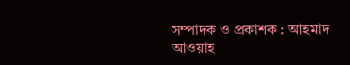সম্পাদক ও প্রকাশক : আহমাদ আওয়াহ